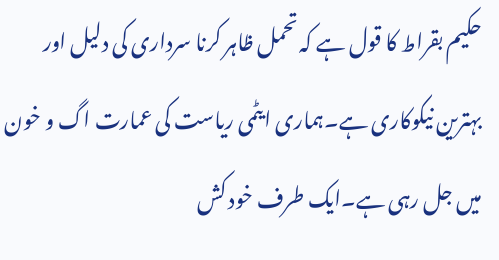حکیم بقراط کا قول ہے کہ تحمل ظاہر کرنا سرداری کی دلیل اور بہترین نیکوکاری ہے۔ہماری ایٹمی ریاست کی عمارت اگ و خون میں جل رہی ہے۔ایک طرف خود کش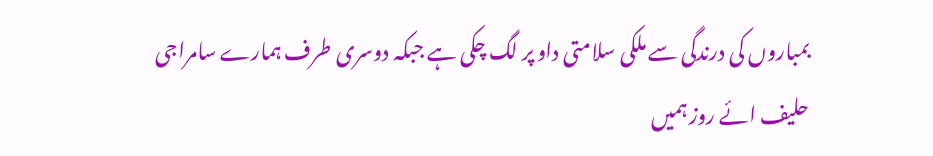بمباروں کی درندگی سے ملکی سلامتی داو پر لگ چکی ہے جبکہ دوسری طرف ہمارے سامراجی حلیف ائے روز ہمیں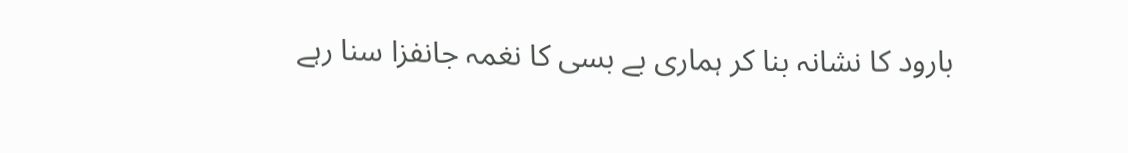بارود کا نشانہ بنا کر ہماری بے بسی کا نغمہ جانفزا سنا رہے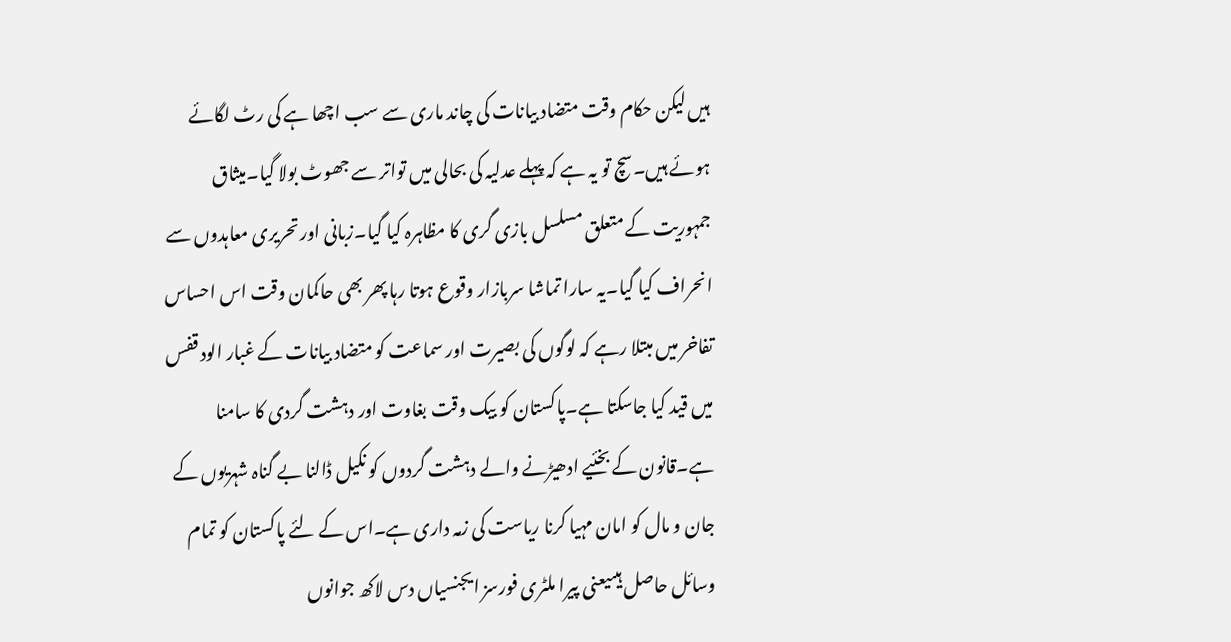ہیں لیکن حکام وقت متضاد بیانات کی چاند ماری سے سب اچھا ہے کی رٹ لگائے ہوئے ہیں۔سچ تو یہ ہے کہ پہلے عدلیہ کی بحالی میں تواتر سے جھوٹ بولا گیا۔میثاق جمہوریت کے متعلق مسلسل بازی گری کا مظاہرہ کیا گیا۔زبانی اور تحریری معاہدوں سے انحراف کیا گیا۔یہ سارا تماشا سربازار وقوع ہوتا رہا پھر بھی حاکمان وقت اس احساس تفاخر میں مبتلا رہے کہ لوگوں کی بصیرت اور سماعت کو متضاد بیانات کے غبار الود قفس میں قید کیا جاسکتا ہے۔پاکستان کو بیک وقت بغاوت اور دہشت گردی کا سامنا ہے۔قانون کے بخئیے ادھیڑنے والے دہشت گردوں کو نکیل ڈالنا بے گناہ شہریوں کے جان و مال کو امان مہیا کرنا ریاست کی زمہ داری ہے۔اس کے لئے پاکستان کو تمام وسائل حاصل ہیںیعنی پیرا ملٹری فورسز ایجنسیاں دس لاکھ جوانوں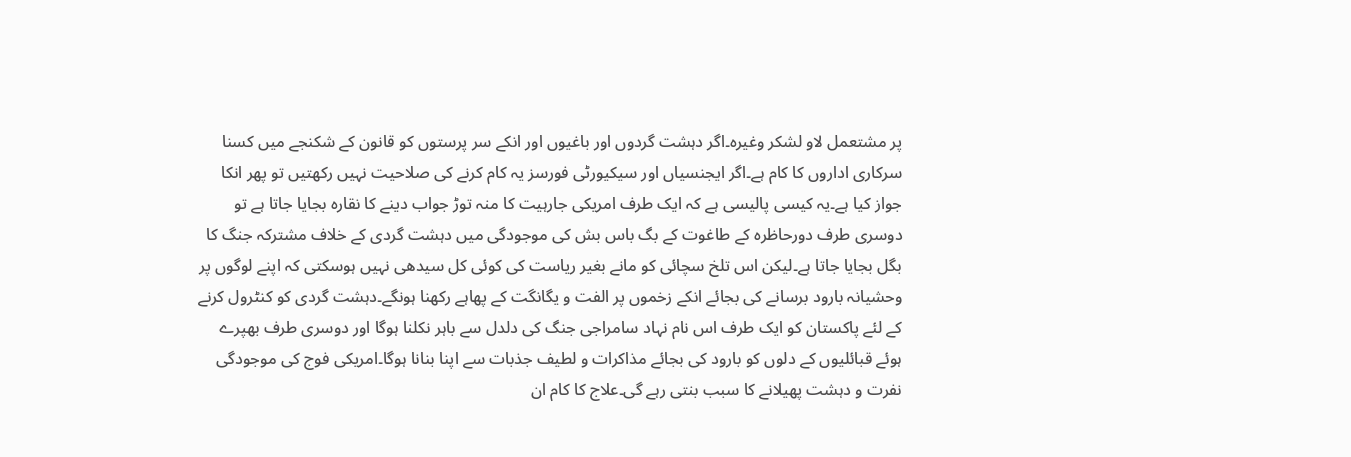پر مشتعمل لاو لشکر وغیرہ۔اگر دہشت گردوں اور باغیوں اور انکے سر پرستوں کو قانون کے شکنجے میں کسنا سرکاری اداروں کا کام ہے۔اگر ایجنسیاں اور سیکیورٹی فورسز یہ کام کرنے کی صلاحیت نہیں رکھتیں تو پھر انکا جواز کیا ہے۔یہ کیسی پالیسی ہے کہ ایک طرف امریکی جارہیت کا منہ توڑ جواب دینے کا نقارہ بجایا جاتا ہے تو دوسری طرف دورحاظرہ کے طاغوت کے بگ باس بش کی موجودگی میں دہشت گردی کے خلاف مشترکہ جنگ کا بگل بجایا جاتا ہے۔لیکن اس تلخ سچائی کو مانے بغیر ریاست کی کوئی کل سیدھی نہیں ہوسکتی کہ اپنے لوگوں پر وحشیانہ بارود برسانے کی بجائے انکے زخموں پر الفت و یگانگت کے پھاہے رکھنا ہونگے۔دہشت گردی کو کنٹرول کرنے کے لئے پاکستان کو ایک طرف اس نام نہاد سامراجی جنگ کی دلدل سے باہر نکلنا ہوگا اور دوسری طرف بھپرے ہوئے قبائلیوں کے دلوں کو بارود کی بجائے مذاکرات و لطیف جذبات سے اپنا بنانا ہوگا۔امریکی فوج کی موجودگی نفرت و دہشت پھیلانے کا سبب بنتی رہے گی۔علاج کا کام ان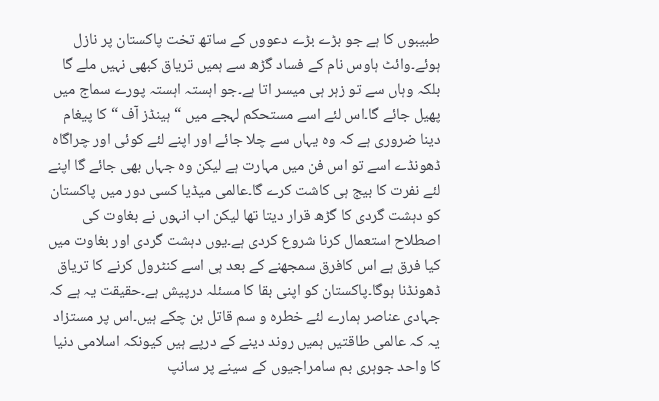طبیبوں کا ہے جو بڑے بڑے دعووں کے ساتھ تخت پاکستان پر نازل ہوئے۔وائٹ ہاوس نام کے فساد گڑھ سے ہمیں تریاق کبھی نہیں ملے گا بلکہ وہاں سے تو زہر ہی میسر اتا ہے۔جو اہستہ اہستہ پورے سماج میں پھیل جائے گا۔اس لئے اسے مستحکم لہجے میں “ ہینڈز آف “ کا پیغام دینا ضروری ہے کہ وہ یہاں سے چلا جائے اور اپنے لئے کوئی اور چراگاہ ڈھونڈے اسے تو اس فن میں مہارت ہے لیکن وہ جہاں بھی جائے گا اپنے لئے نفرت کا بیج ہی کاشت کرے گا۔عالمی میڈیا کسی دور میں پاکستان کو دہشت گردی کا گڑھ قرار دیتا تھا لیکن اب انہوں نے بغاوت کی اصطلاح استعمال کرنا شروع کردی ہے۔یوں دہشت گردی اور بغاوت میں کیا فرق ہے اس کافرق سمجھنے کے بعد ہی اسے کنٹرول کرنے کا تریاق ڈھونڈنا ہوگا۔پاکستان کو اپنی بقا کا مسئلہ درپیش ہے۔حقیقت یہ ہے کہ جہادی عناصر ہمارے لئے خطرہ و سم قاتل بن چکے ہیں۔اس پر مستزاد یہ کہ عالمی طاقتیں ہمیں روند دینے کے درپے ہیں کیونکہ اسلامی دنیا کا واحد جوہری بم سامراجیوں کے سینے پر سانپ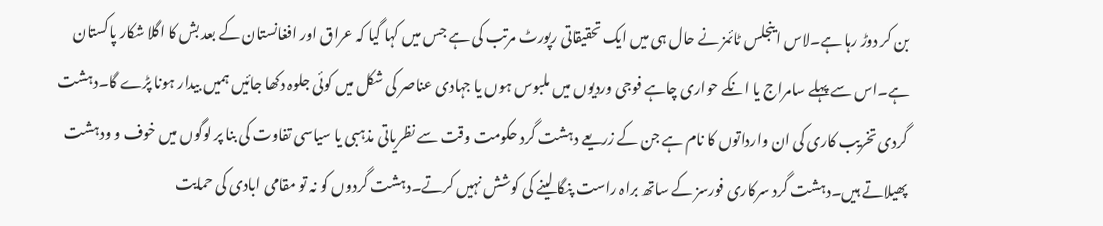بن کر دوڑ رہا ہے۔لاس اینجلس ٹائمز نے حال ہی میں ایک تحقیقاتی رپورٹ مرتب کی ہے جس میں کہا گیا کہ عراق اور افغانستان کے بعد بش کا اگلا شکار پاکستان ہے۔اس سے پہلے سامراج یا انکے حواری چاہے فوجی وردیوں میں ملبوس ہوں یا جہادی عناصر کی شکل میں کوئی جلوہ دکھا جائیں ہمیں بیدار ہونا پڑے گا۔دہشت گردی تخریب کاری کی ان وارداتوں کا نام ہے جن کے زریعے دہشت گرد حکومت وقت سے نظریاتی مذہبی یا سیاسی تفاوت کی بنا پر لوگوں میں خوف و ودہشت پھیلاتے ہیں۔دہشت گرد سرکاری فورسز کے ساتھ براہ راست پنگا لینے کی کوشش نہیں کرتے۔دہشت گردوں کو نہ تو مقامی ابادی کی حمایت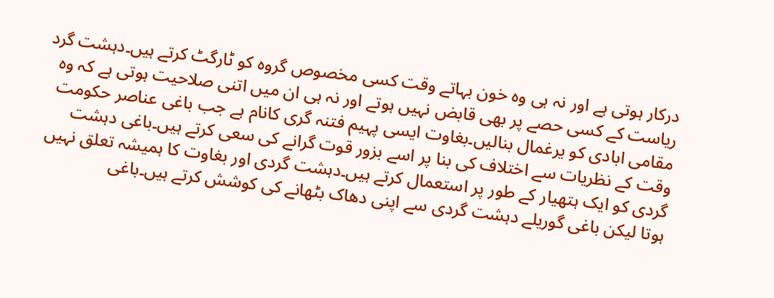درکار ہوتی ہے اور نہ ہی وہ خون بہاتے وقت کسی مخصوص گروہ کو ٹارگٹ کرتے ہیں۔دہشت گرد ریاست کے کسی حصے پر بھی قابض نہیں ہوتے اور نہ ہی ان میں اتنی صلاحیت ہوتی ہے کہ وہ مقامی ابادی کو یرغمال بنالیں۔بغاوت ایسی پہیم فتنہ گری کانام ہے جب باغی عناصر حکومت وقت کے نظریات سے اختلاف کی بنا پر اسے بزور قوت گرانے کی سعی کرتے ہیں۔باغی دہشت گردی کو ایک ہتھیار کے طور پر استعمال کرتے ہیں۔دہشت گردی اور بغاوت کا ہمیشہ تعلق نہیں ہوتا لیکن باغی گوریلے دہشت گردی سے اپنی دھاک بٹھانے کی کوشش کرتے ہیں۔باغی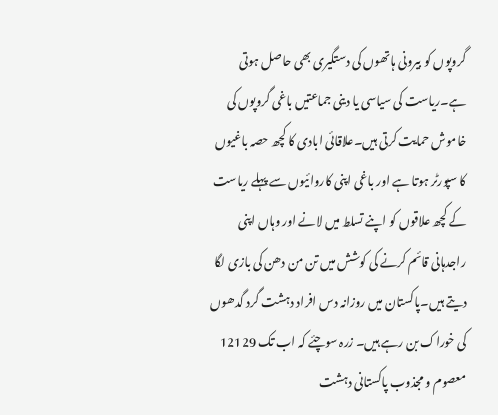گروپوں کو بیرونی ہاتھوں کی دستگیری بھی حاصل ہوتی ہے۔ریاست کی سیاسی یا دینی جماعتیں باغی گروپوں کی خاموش حمایت کرتی ہیں۔علاقائی ابادی کا کچھ حصہ باغیوں کا سپورٹر ہوتا ہے اور باغی اپنی کاروائیوں سے پہلے ریاست کے کچھ علاقوں کو اپنے تسلط میں لانے اور وہاں اپنی راجدہانی قائم کرنے کی کوشش میں تن من دھن کی بازی لگا دیتے ہیں۔پاکستان میں روزانہ دس افراد دہشت گرد گدھوں کی خوراک بن رہے ہیں۔ زرہ سوچئے کہ اب تک 12129 معصوم و مجذوب پاکستانی دہشت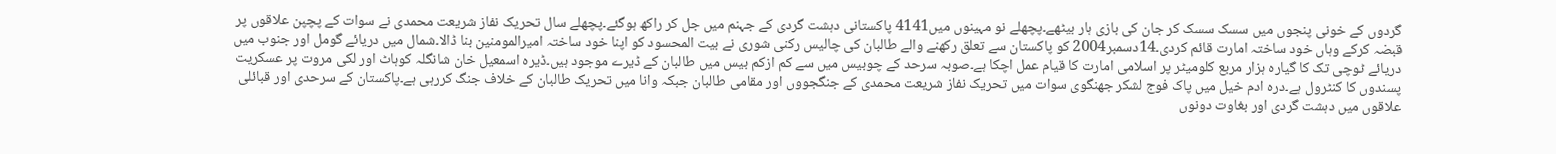گردوں کے خونی پنجوں میں سسک سسک کر جان کی بازی ہار بیٹھے۔پچھلے نو مہینوں میں4141 پاکستانی دہشت گردی کے جہنم میں جل کر راکھ ہوگئے۔پچھلے سال تحریک نفاز شریعت محمدی نے سوات کے پچپن علاقوں پر قبضہ کرکے وہاں خود ساختہ امارت قائم کردی۔14دسمبر2004 کو پاکستان سے تعلق رکھنے والے طالبان کی چالیس رکنی شوری نے بیت المحسود کو اپنا خود ساختہ امیرالمومنین بنا ڈالا۔شمال میں دریائے گومل اور جنوب میں دریائے ٹوچی تک کا گیارہ ہزار مربع کلومیٹر پر اسلامی امارت کا قیام عمل اچکا ہے۔صوبہ سرحد کے چوبیس میں سے کم ازکم بیس میں طالبان کے ڈیرے موجود ہیں۔ڈیرہ اسمعیل خان شانگلہ کوہاٹ اور لکی مروت پر عسکریت پسندوں کا کنٹرول ہے۔درہ ادم خیل میں پاک فوج لشکر جھنگوی سوات میں تحریک نفاز شریعت محمدی کے جنگجووں اور مقامی طالبان جبکہ وانا میں تحریک طالبان کے خلاف جنگ کررہی ہے۔پاکستان کے سرحدی اور قبائلی علاقوں میں دہشت گردی اور بغاوت دونوں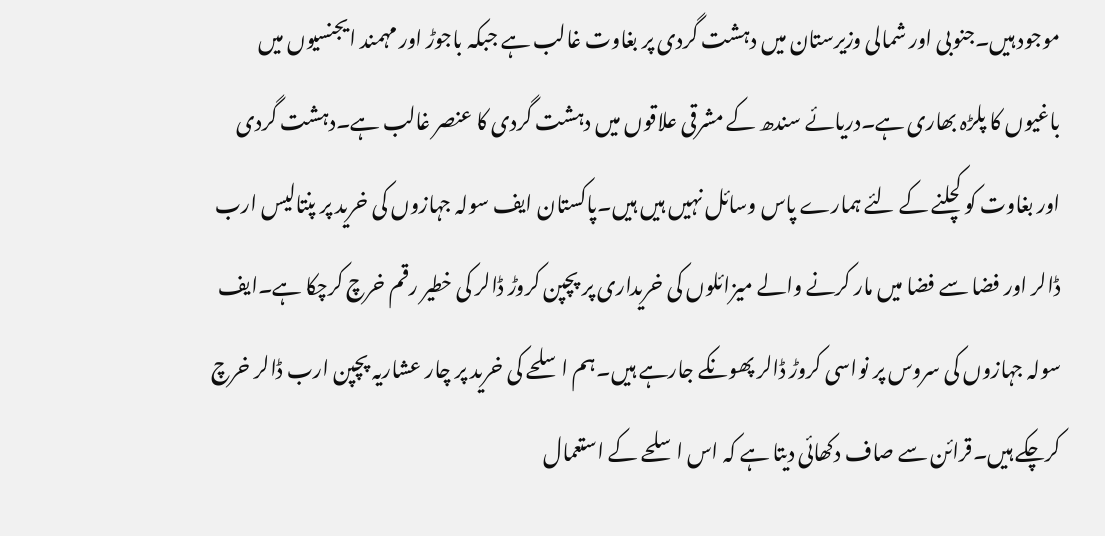موجود ہیں۔جنوبی اور شمالی وزیرستان میں دہشت گردی پر بغاوت غالب ہے جبکہ باجوڑ اور مہمند ایجنسیوں میں باغیوں کا پلڑہ بھاری ہے۔دریائے سندھ کے مشرقی علاقوں میں دہشت گردی کا عنصر غالب ہے۔دہشت گردی اور بغاوت کو کچلنے کے لئے ہمارے پاس وسائل نہیں ہیں ہیں۔پاکستان ایف سولہ جہازوں کی خرید پر پنتالیس ارب ڈالر اور فضا سے فضا میں مار کرنے والے میزائلوں کی خریداری پر پچپن کروڑ ڈالر کی خطیر رقم خرچ کرچکا ہے۔ایف سولہ جہازوں کی سروس پر نواسی کروڑ ڈالر پھونکے جارہے ہیں۔ہم اسلحے کی خرید پر چار عشاریہ پچپن ارب ڈالر خرچ کرچکے ہیں۔قرائن سے صاف دکھائی دیتا ہے کہ اس اسلحے کے استعمال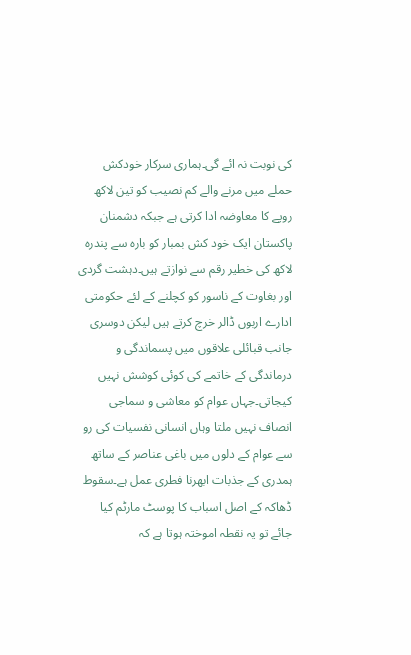کی نوبت نہ ائے گی۔ہماری سرکار خودکش حملے میں مرنے والے کم نصیب کو تین لاکھ روپے کا معاوضہ ادا کرتی ہے جبکہ دشمنان پاکستان ایک خود کش بمبار کو بارہ سے پندرہ لاکھ کی خطیر رقم سے نوازتے ہیں۔دہشت گردی اور بغاوت کے ناسور کو کچلنے کے لئے حکومتی ادارے اربوں ڈالر خرچ کرتے ہیں لیکن دوسری جانب قبائلی علاقوں میں پسماندگی و درماندگی کے خاتمے کی کوئی کوشش نہیں کیجاتی۔جہاں عوام کو معاشی و سماجی انصاف نہیں ملتا وہاں انسانی نفسیات کی رو سے عوام کے دلوں میں باغی عناصر کے ساتھ ہمدری کے جذبات ابھرنا فطری عمل ہے۔سقوط ڈھاکہ کے اصل اسباب کا پوسٹ مارٹم کیا جائے تو یہ نقطہ اموختہ ہوتا ہے کہ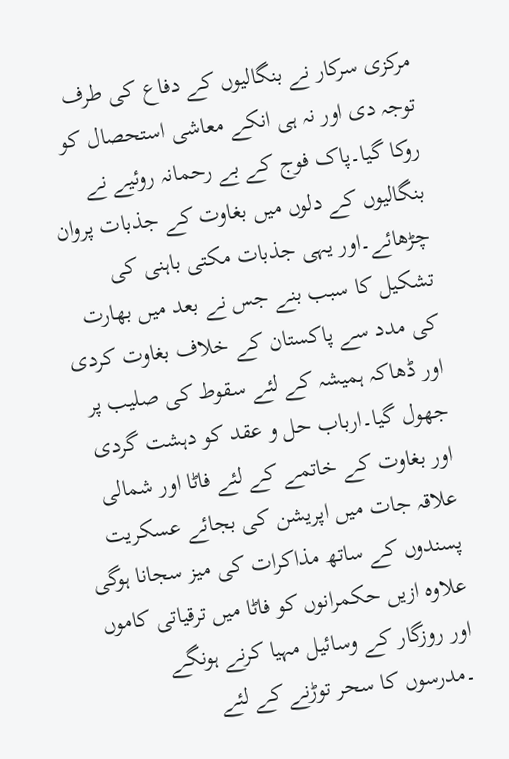مرکزی سرکار نے بنگالیوں کے دفاع کی طرف توجہ دی اور نہ ہی انکے معاشی استحصال کو روکا گیا۔پاک فوج کے بے رحمانہ روئیے نے بنگالیوں کے دلوں میں بغاوت کے جذبات پروان چڑھائے۔اور یہی جذبات مکتی باہنی کی تشکیل کا سبب بنے جس نے بعد میں بھارت کی مدد سے پاکستان کے خلاف بغاوت کردی اور ڈھاکہ ہمیشہ کے لئے سقوط کی صلیب پر جھول گیا۔ارباب حل و عقد کو دہشت گردی اور بغاوت کے خاتمے کے لئے فاٹا اور شمالی علاقہ جات میں اپریشن کی بجائے عسکریت پسندوں کے ساتھ مذاکرات کی میز سجانا ہوگی علاوہ ازیں حکمرانوں کو فاٹا میں ترقیاتی کاموں اور روزگار کے وسائیل مہیا کرنے ہونگے ۔مدرسوں کا سحر توڑنے کے لئے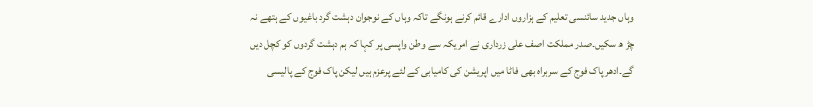وہاں جدید سائنسی تعلیم کے ہزاروں ادارے قائم کرنے ہونگے تاکہ وہاں کے نوجوان دہشت گرد باغیوں کے ہتھے نہ چڑ ھ سکیں۔صدر مملکت اصف علی زرداری نے امریکہ سے وطن واپسی پر کہا کہ ہم دہشت گردوں کو کچل دیں گے۔ادھر پاک فوج کے سربراہ بھی فاٹا میں اپریشن کی کامیابی کے لئے پرعزم ہیں لیکن پاک فوج کے پالیسی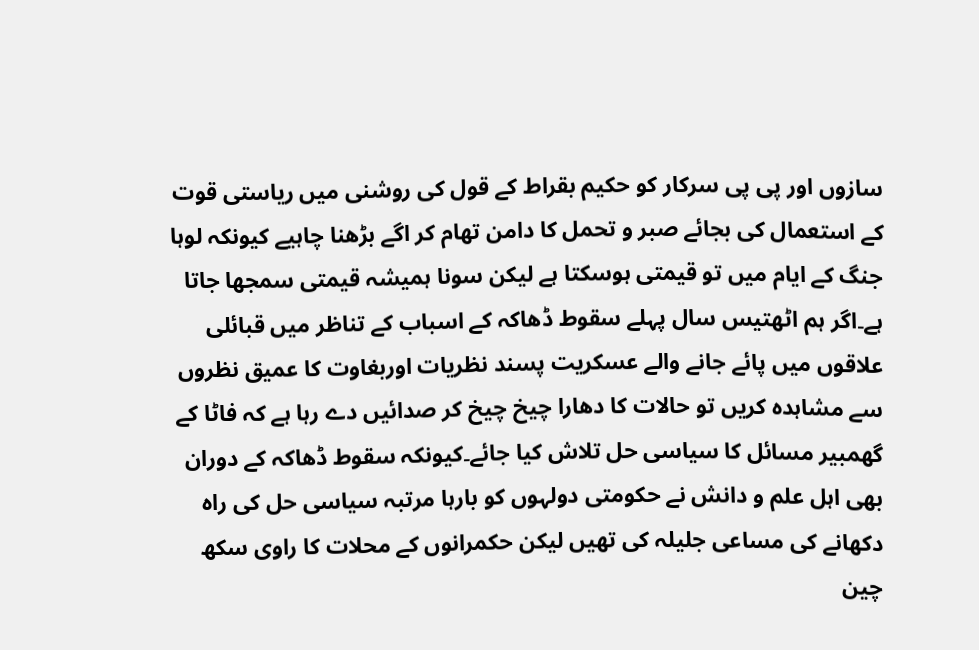سازوں اور پی پی سرکار کو حکیم بقراط کے قول کی روشنی میں ریاستی قوت کے استعمال کی بجائے صبر و تحمل کا دامن تھام کر اگے بڑھنا چاہیے کیونکہ لوہا جنگ کے ایام میں تو قیمتی ہوسکتا ہے لیکن سونا ہمیشہ قیمتی سمجھا جاتا ہے۔اگر ہم اٹھتیس سال پہلے سقوط ڈھاکہ کے اسباب کے تناظر میں قبائلی علاقوں میں پائے جانے والے عسکریت پسند نظریات اوربغاوت کا عمیق نظروں سے مشاہدہ کریں تو حالات کا دھارا چیخ چیخ کر صدائیں دے رہا ہے کہ فاٹا کے گھمبیر مسائل کا سیاسی حل تلاش کیا جائے۔کیونکہ سقوط ڈھاکہ کے دوران بھی اہل علم و دانش نے حکومتی دولہوں کو بارہا مرتبہ سیاسی حل کی راہ دکھانے کی مساعی جلیلہ کی تھیں لیکن حکمرانوں کے محلات کا راوی سکھ چین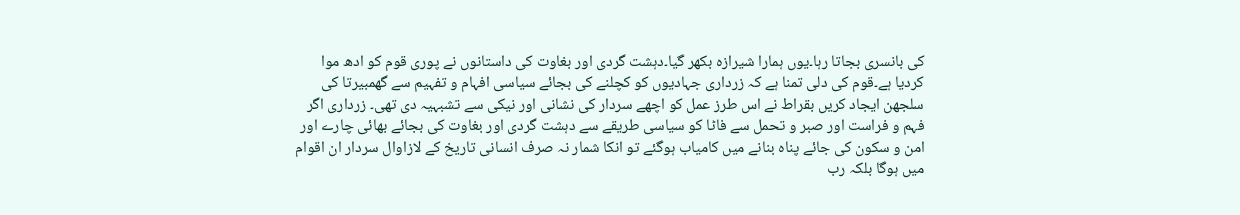کی بانسری بجاتا رہا۔یوں ہمارا شیرازہ بکھر گیا۔دہشت گردی اور بغاوت کی داستانوں نے پوری قوم کو ادھ موا کردیا ہے۔قوم کی دلی تمنا ہے کہ زرداری جہادیوں کو کچلنے کی بجائے سیاسی افہام و تفہیم سے گھمبیرتا کی سلجھن ایجاد کریں بقراط نے اس طرز عمل کو اچھے سردار کی نشانی اور نیکی سے تشبہیہ دی تھی۔ زرداری اگر فہم و فراست اور صبر و تحمل سے فاٹا کو سیاسی طریقے سے دہشت گردی اور بغاوت کی بجائے بھائی چارے اور امن و سکون کی جائے پناہ بنانے میں کامیاب ہوگئے تو انکا شمار نہ صرف انسانی تاریخ کے لازاوال سردار ان اقوام میں ہوگا بلکہ رب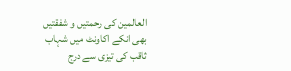العالمین کی رحمتیں و شفقتیں بھی انکے اکاونٹ میں شہاب ثاقب کی تیزی سے درج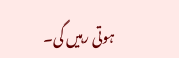ہوتی رہیں گی۔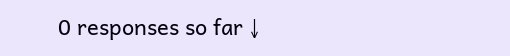0 responses so far ↓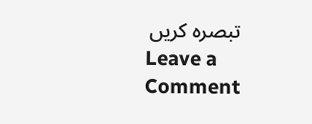تبصرہ کریں
Leave a Comment